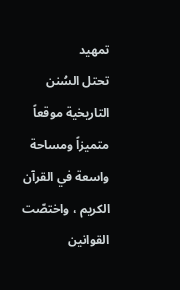تمهيد
تحتل السُنن التاريخية موقعاً متميزاً ومساحة واسعة في القرآن الكريم ، واختصّت القوانين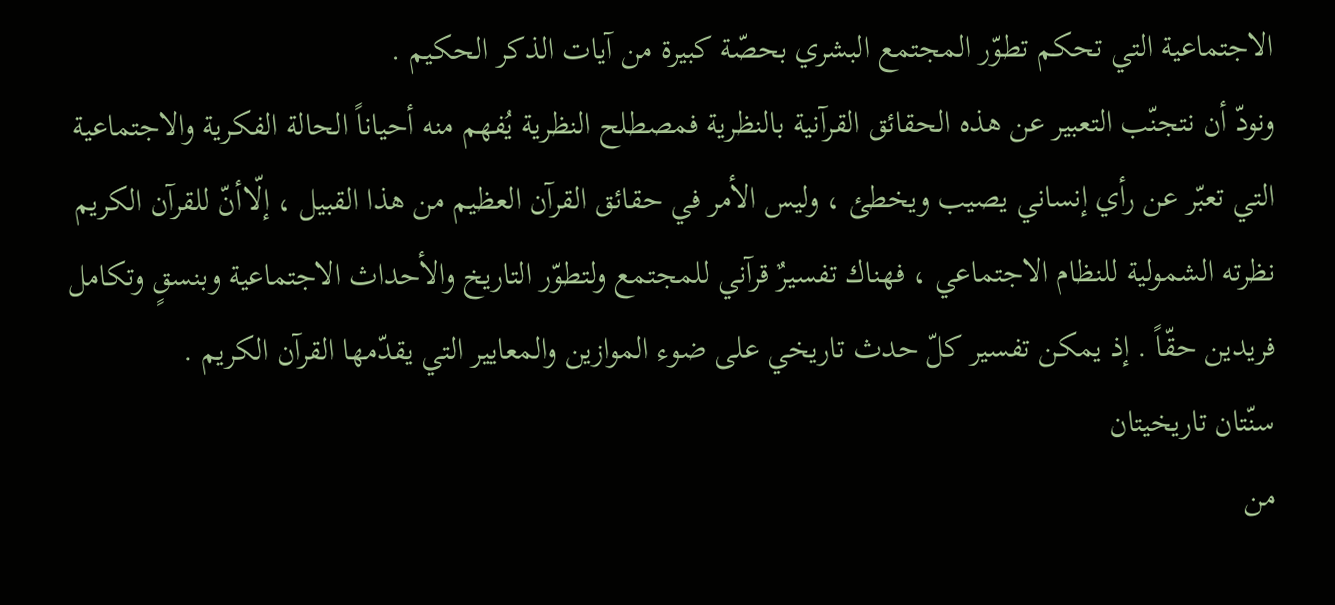الاجتماعية التي تحكم تطوّر المجتمع البشري بحصّة كبيرة من آيات الذكر الحكيم .
ونودّ أن نتجنّب التعبير عن هذه الحقائق القرآنية بالنظرية فمصطلح النظرية يُفهم منه أحياناً الحالة الفكرية والاجتماعية التي تعبّر عن رأي إنساني يصيب ويخطئ ، وليس الأمر في حقائق القرآن العظيم من هذا القبيل ، إلّاأنّ للقرآن الكريم نظرته الشمولية للنظام الاجتماعي ، فهناك تفسيرٌ قرآني للمجتمع ولتطوّر التاريخ والأحداث الاجتماعية وبنسقٍ وتكامل فريدين حقّاً . إذ يمكن تفسير كلّ حدث تاريخي على ضوء الموازين والمعايير التي يقدّمها القرآن الكريم .
سنّتان تاريخيتان
من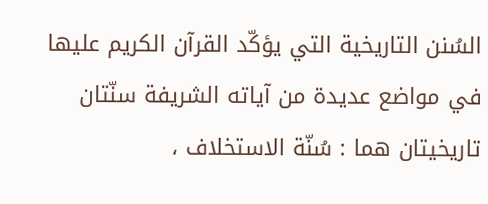السُنن التاريخية التي يؤكّد القرآن الكريم عليها في مواضع عديدة من آياته الشريفة سنّتان تاريخيتان هما : سُنّة الاستخلاف ،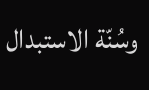وسُنّة الاستبدال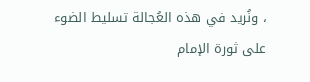، ونُريد في هذه العُجالة تسليط الضوء على ثورة الإمام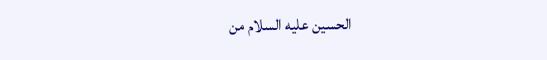الحسين عليه السلام من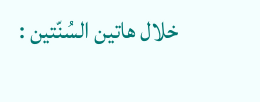خلال هاتين السُنّتين :